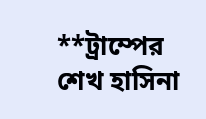**ট্রাম্পের শেখ হাসিনা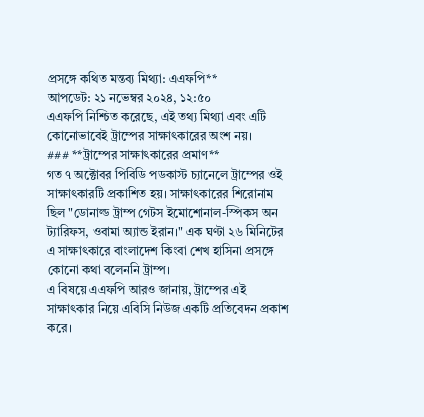প্রসঙ্গে কথিত মন্তব্য মিথ্যা: এএফপি**
আপডেট: ২১ নভেম্বর ২০২৪, ১২:৫০
এএফপি নিশ্চিত করেছে, এই তথ্য মিথ্যা এবং এটি কোনোভাবেই ট্রাম্পের সাক্ষাৎকারের অংশ নয়।
### **ট্রাম্পের সাক্ষাৎকারের প্রমাণ**
গত ৭ অক্টোবর পিবিডি পডকাস্ট চ্যানেলে ট্রাম্পের ওই সাক্ষাৎকারটি প্রকাশিত হয়। সাক্ষাৎকারের শিরোনাম ছিল "ডোনাল্ড ট্রাম্প গেটস ইমোশোনাল-স্পিকস অন ট্যারিফস, ওবামা অ্যান্ড ইরান।" এক ঘণ্টা ২৬ মিনিটের এ সাক্ষাৎকারে বাংলাদেশ কিংবা শেখ হাসিনা প্রসঙ্গে কোনো কথা বলেননি ট্রাম্প।
এ বিষয়ে এএফপি আরও জানায়, ট্রাম্পের এই সাক্ষাৎকার নিয়ে এবিসি নিউজ একটি প্রতিবেদন প্রকাশ করে।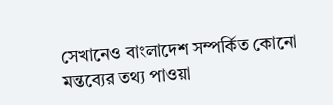সেখানেও বাংলাদেশ সম্পর্কিত কোনো মন্তব্যের তথ্য পাওয়া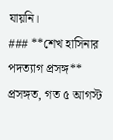যায়নি।
### **শেখ হাসিনার পদত্যাগ প্রসঙ্গ**
প্রসঙ্গত, গত ৫ আগস্ট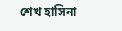শেখ হাসিনা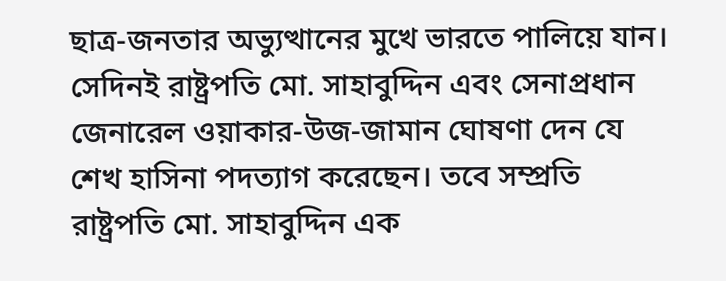ছাত্র-জনতার অভ্যুত্থানের মুখে ভারতে পালিয়ে যান। সেদিনই রাষ্ট্রপতি মো. সাহাবুদ্দিন এবং সেনাপ্রধান জেনারেল ওয়াকার-উজ-জামান ঘোষণা দেন যে শেখ হাসিনা পদত্যাগ করেছেন। তবে সম্প্রতি রাষ্ট্রপতি মো. সাহাবুদ্দিন এক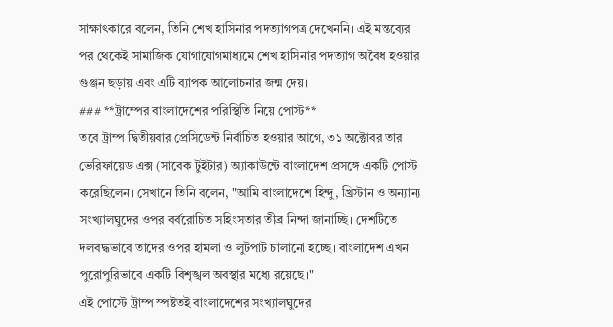সাক্ষাৎকারে বলেন, তিনি শেখ হাসিনার পদত্যাগপত্র দেখেননি। এই মন্তব্যের পর থেকেই সামাজিক যোগাযোগমাধ্যমে শেখ হাসিনার পদত্যাগ অবৈধ হওয়ার গুঞ্জন ছড়ায় এবং এটি ব্যাপক আলোচনার জন্ম দেয়।
### **ট্রাম্পের বাংলাদেশের পরিস্থিতি নিয়ে পোস্ট**
তবে ট্রাম্প দ্বিতীয়বার প্রেসিডেন্ট নির্বাচিত হওয়ার আগে, ৩১ অক্টোবর তার ভেরিফায়েড এক্স (সাবেক টুইটার) অ্যাকাউন্টে বাংলাদেশ প্রসঙ্গে একটি পোস্ট করেছিলেন। সেখানে তিনি বলেন, "আমি বাংলাদেশে হিন্দু, খ্রিস্টান ও অন্যান্য সংখ্যালঘুদের ওপর বর্বরোচিত সহিংসতার তীব্র নিন্দা জানাচ্ছি। দেশটিতে দলবদ্ধভাবে তাদের ওপর হামলা ও লুটপাট চালানো হচ্ছে। বাংলাদেশ এখন পুরোপুরিভাবে একটি বিশৃঙ্খল অবস্থার মধ্যে রয়েছে।"
এই পোস্টে ট্রাম্প স্পষ্টতই বাংলাদেশের সংখ্যালঘুদের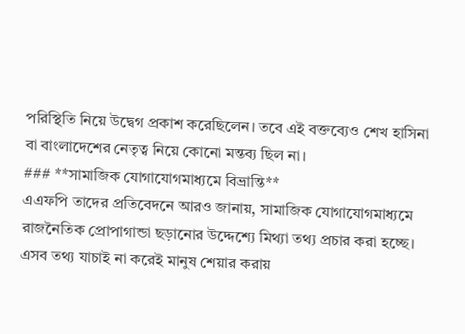পরিস্থিতি নিয়ে উদ্বেগ প্রকাশ করেছিলেন। তবে এই বক্তব্যেও শেখ হাসিনা বা বাংলাদেশের নেতৃত্ব নিয়ে কোনো মন্তব্য ছিল না।
### **সামাজিক যোগাযোগমাধ্যমে বিভ্রান্তি**
এএফপি তাদের প্রতিবেদনে আরও জানায়, সামাজিক যোগাযোগমাধ্যমে রাজনৈতিক প্রোপাগান্ডা ছড়ানোর উদ্দেশ্যে মিথ্যা তথ্য প্রচার করা হচ্ছে। এসব তথ্য যাচাই না করেই মানুষ শেয়ার করায়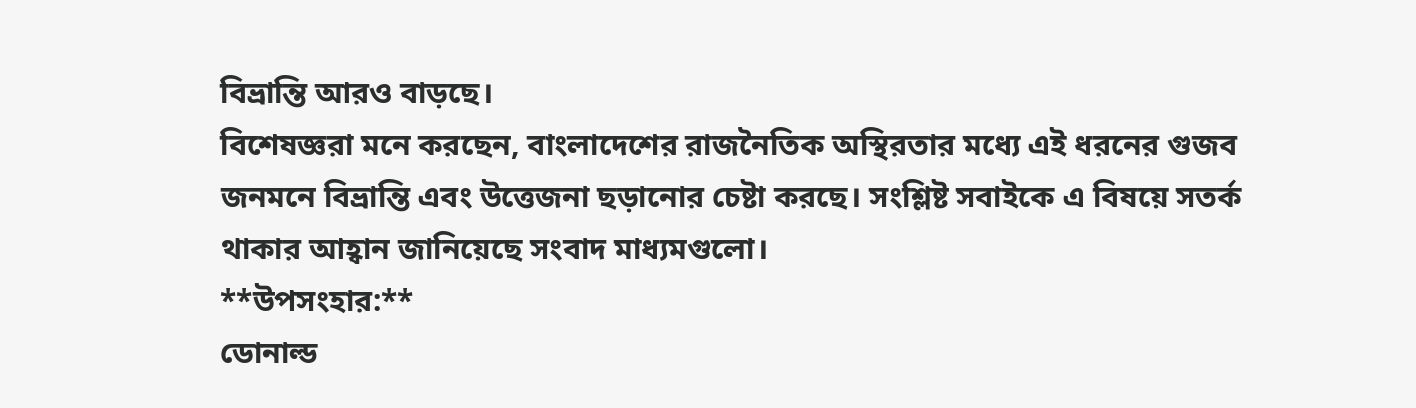বিভ্রান্তি আরও বাড়ছে।
বিশেষজ্ঞরা মনে করছেন, বাংলাদেশের রাজনৈতিক অস্থিরতার মধ্যে এই ধরনের গুজব জনমনে বিভ্রান্তি এবং উত্তেজনা ছড়ানোর চেষ্টা করছে। সংশ্লিষ্ট সবাইকে এ বিষয়ে সতর্ক থাকার আহ্বান জানিয়েছে সংবাদ মাধ্যমগুলো।
**উপসংহার:**
ডোনাল্ড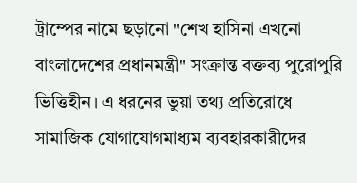ট্রাম্পের নামে ছড়ানো "শেখ হাসিনা এখনো বাংলাদেশের প্রধানমন্ত্রী" সংক্রান্ত বক্তব্য পুরোপুরি ভিত্তিহীন। এ ধরনের ভুয়া তথ্য প্রতিরোধে সামাজিক যোগাযোগমাধ্যম ব্যবহারকারীদের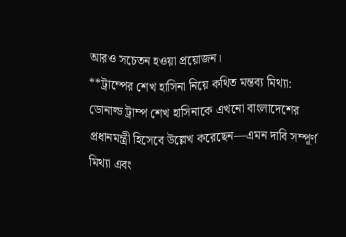আরও সচেতন হওয়া প্রয়োজন।
**ট্রাম্পের শেখ হাসিনা নিয়ে কথিত মন্তব্য মিথ্যা:
ডোনাল্ড ট্রাম্প শেখ হাসিনাকে এখনো বাংলাদেশের প্রধানমন্ত্রী হিসেবে উল্লেখ করেছেন—এমন দাবি সম্পূর্ণ মিথ্যা এবং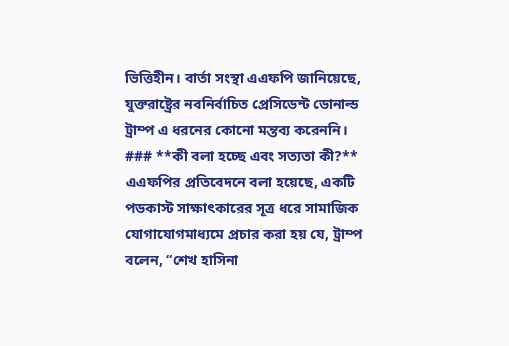ভিত্তিহীন। বার্তা সংস্থা এএফপি জানিয়েছে, যুক্তরাষ্ট্রের নবনির্বাচিত প্রেসিডেন্ট ডোনাল্ড ট্রাম্প এ ধরনের কোনো মন্তব্য করেননি।
### **কী বলা হচ্ছে এবং সত্যতা কী?**
এএফপির প্রতিবেদনে বলা হয়েছে, একটি পডকাস্ট সাক্ষাৎকারের সূত্র ধরে সামাজিক যোগাযোগমাধ্যমে প্রচার করা হয় যে, ট্রাম্প বলেন, “শেখ হাসিনা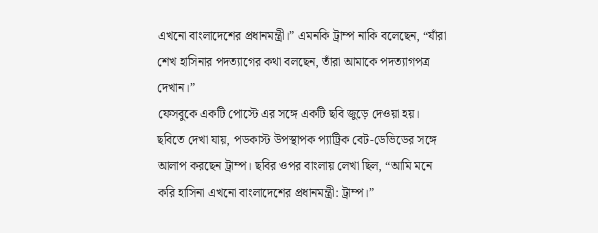এখনো বাংলাদেশের প্রধানমন্ত্রী।” এমনকি ট্রাম্প নাকি বলেছেন, “যাঁরা শেখ হাসিনার পদত্যাগের কথা বলছেন, তাঁরা আমাকে পদত্যাগপত্র দেখান।”
ফেসবুকে একটি পোস্টে এর সঙ্গে একটি ছবি জুড়ে দেওয়া হয়। ছবিতে দেখা যায়, পডকাস্ট উপস্থাপক প্যাট্রিক বেট-ডেভিডের সঙ্গে আলাপ করছেন ট্রাম্প। ছবির ওপর বাংলায় লেখা ছিল, “আমি মনে করি হাসিনা এখনো বাংলাদেশের প্রধানমন্ত্রী: ট্রাম্প।”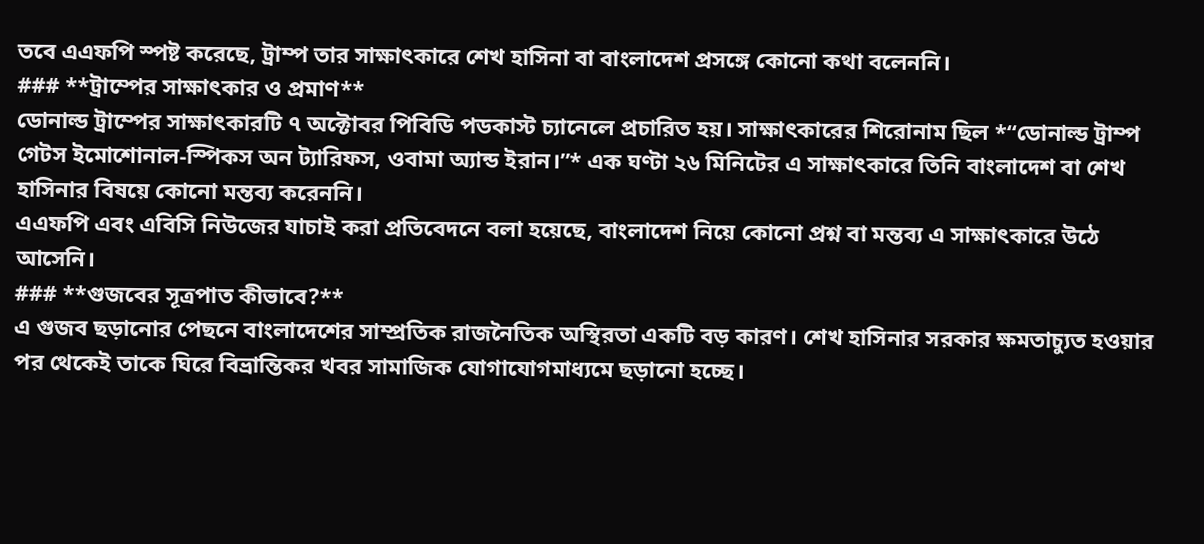তবে এএফপি স্পষ্ট করেছে, ট্রাম্প তার সাক্ষাৎকারে শেখ হাসিনা বা বাংলাদেশ প্রসঙ্গে কোনো কথা বলেননি।
### **ট্রাম্পের সাক্ষাৎকার ও প্রমাণ**
ডোনাল্ড ট্রাম্পের সাক্ষাৎকারটি ৭ অক্টোবর পিবিডি পডকাস্ট চ্যানেলে প্রচারিত হয়। সাক্ষাৎকারের শিরোনাম ছিল *“ডোনাল্ড ট্রাম্প গেটস ইমোশোনাল-স্পিকস অন ট্যারিফস, ওবামা অ্যান্ড ইরান।”* এক ঘণ্টা ২৬ মিনিটের এ সাক্ষাৎকারে তিনি বাংলাদেশ বা শেখ হাসিনার বিষয়ে কোনো মন্তব্য করেননি।
এএফপি এবং এবিসি নিউজের যাচাই করা প্রতিবেদনে বলা হয়েছে, বাংলাদেশ নিয়ে কোনো প্রশ্ন বা মন্তব্য এ সাক্ষাৎকারে উঠে আসেনি।
### **গুজবের সূত্রপাত কীভাবে?**
এ গুজব ছড়ানোর পেছনে বাংলাদেশের সাম্প্রতিক রাজনৈতিক অস্থিরতা একটি বড় কারণ। শেখ হাসিনার সরকার ক্ষমতাচ্যুত হওয়ার পর থেকেই তাকে ঘিরে বিভ্রান্তিকর খবর সামাজিক যোগাযোগমাধ্যমে ছড়ানো হচ্ছে।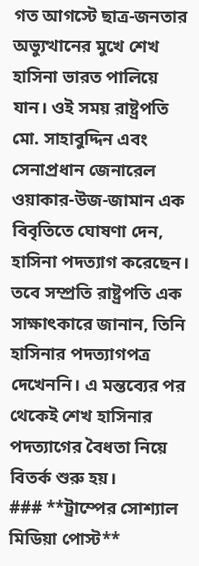গত আগস্টে ছাত্র-জনতার অভ্যুত্থানের মুখে শেখ হাসিনা ভারত পালিয়ে যান। ওই সময় রাষ্ট্রপতি মো. সাহাবুদ্দিন এবং সেনাপ্রধান জেনারেল ওয়াকার-উজ-জামান এক বিবৃতিতে ঘোষণা দেন, হাসিনা পদত্যাগ করেছেন। তবে সম্প্রতি রাষ্ট্রপতি এক সাক্ষাৎকারে জানান, তিনি হাসিনার পদত্যাগপত্র দেখেননি। এ মন্তব্যের পর থেকেই শেখ হাসিনার পদত্যাগের বৈধতা নিয়ে বিতর্ক শুরু হয়।
### **ট্রাম্পের সোশ্যাল মিডিয়া পোস্ট**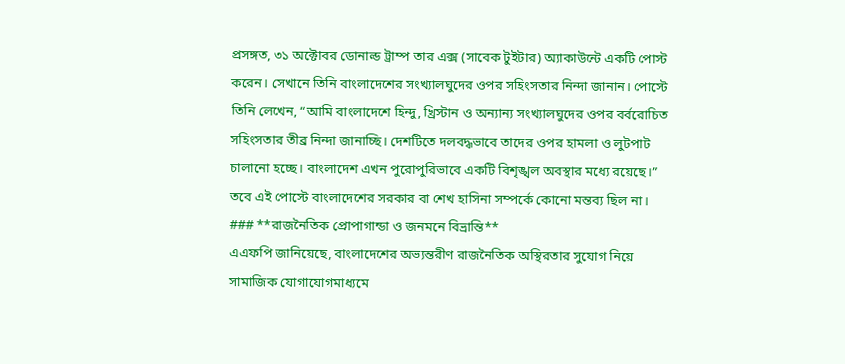প্রসঙ্গত, ৩১ অক্টোবর ডোনাল্ড ট্রাম্প তার এক্স (সাবেক টুইটার) অ্যাকাউন্টে একটি পোস্ট করেন। সেখানে তিনি বাংলাদেশের সংখ্যালঘুদের ওপর সহিংসতার নিন্দা জানান। পোস্টে তিনি লেখেন, “আমি বাংলাদেশে হিন্দু, খ্রিস্টান ও অন্যান্য সংখ্যালঘুদের ওপর বর্বরোচিত সহিংসতার তীব্র নিন্দা জানাচ্ছি। দেশটিতে দলবদ্ধভাবে তাদের ওপর হামলা ও লুটপাট চালানো হচ্ছে। বাংলাদেশ এখন পুরোপুরিভাবে একটি বিশৃঙ্খল অবস্থার মধ্যে রয়েছে।”
তবে এই পোস্টে বাংলাদেশের সরকার বা শেখ হাসিনা সম্পর্কে কোনো মন্তব্য ছিল না।
### **রাজনৈতিক প্রোপাগান্ডা ও জনমনে বিভ্রান্তি**
এএফপি জানিয়েছে, বাংলাদেশের অভ্যন্তরীণ রাজনৈতিক অস্থিরতার সুযোগ নিয়ে সামাজিক যোগাযোগমাধ্যমে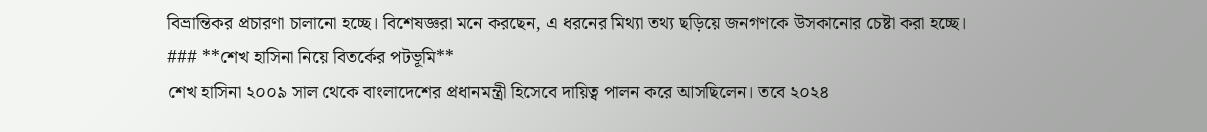বিভ্রান্তিকর প্রচারণা চালানো হচ্ছে। বিশেষজ্ঞরা মনে করছেন, এ ধরনের মিথ্যা তথ্য ছড়িয়ে জনগণকে উসকানোর চেষ্টা করা হচ্ছে।
### **শেখ হাসিনা নিয়ে বিতর্কের পটভূমি**
শেখ হাসিনা ২০০৯ সাল থেকে বাংলাদেশের প্রধানমন্ত্রী হিসেবে দায়িত্ব পালন করে আসছিলেন। তবে ২০২৪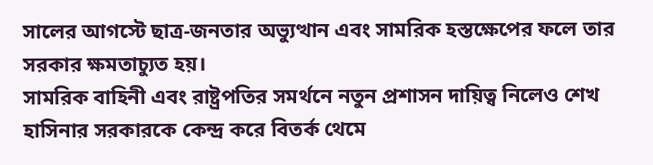সালের আগস্টে ছাত্র-জনতার অভ্যুত্থান এবং সামরিক হস্তক্ষেপের ফলে তার সরকার ক্ষমতাচ্যুত হয়।
সামরিক বাহিনী এবং রাষ্ট্রপতির সমর্থনে নতুন প্রশাসন দায়িত্ব নিলেও শেখ হাসিনার সরকারকে কেন্দ্র করে বিতর্ক থেমে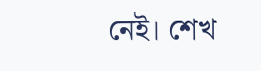নেই। শেখ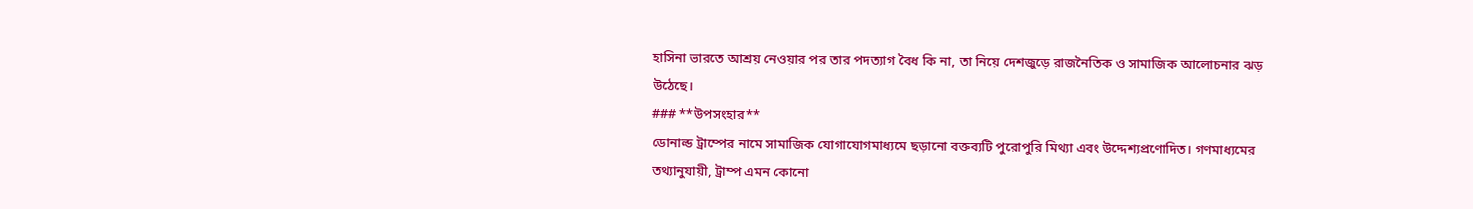হাসিনা ভারতে আশ্রয় নেওয়ার পর তার পদত্যাগ বৈধ কি না, তা নিয়ে দেশজুড়ে রাজনৈতিক ও সামাজিক আলোচনার ঝড় উঠেছে।
### **উপসংহার**
ডোনাল্ড ট্রাম্পের নামে সামাজিক যোগাযোগমাধ্যমে ছড়ানো বক্তব্যটি পুরোপুরি মিথ্যা এবং উদ্দেশ্যপ্রণোদিত। গণমাধ্যমের তথ্যানুযায়ী, ট্রাম্প এমন কোনো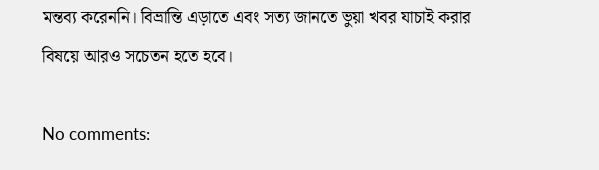মন্তব্য করেননি। বিভ্রান্তি এড়াতে এবং সত্য জানতে ভুয়া খবর যাচাই করার বিষয়ে আরও সচেতন হতে হবে।

No comments: